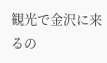観光で金沢に来るの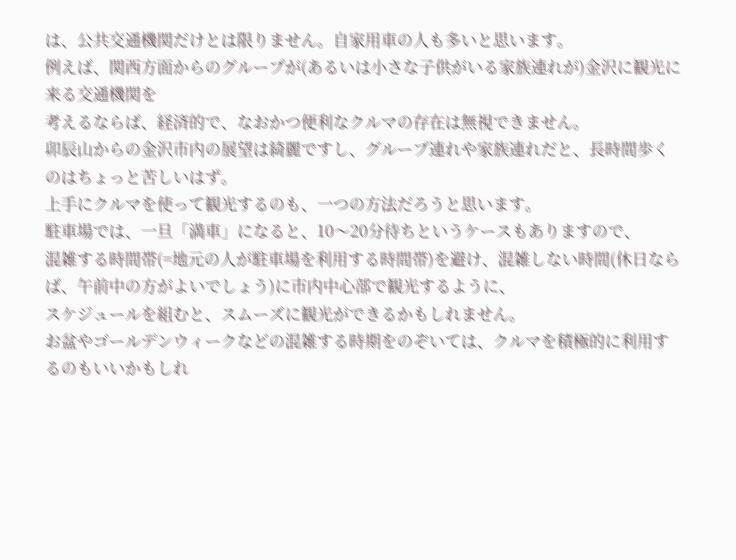は、公共交通機関だけとは限りません。自家用車の人も多いと思います。
例えば、関西方面からのグループが(あるいは小さな子供がいる家族連れが)金沢に観光に来る交通機関を
考えるならば、経済的で、なおかつ便利なクルマの存在は無視できません。
卯辰山からの金沢市内の展望は綺麗ですし、グループ連れや家族連れだと、長時間歩くのはちょっと苦しいはず。
上手にクルマを使って観光するのも、一つの方法だろうと思います。
駐車場では、一旦「満車」になると、10〜20分待ちというケースもありますので、
混雑する時間帯(=地元の人が駐車場を利用する時間帯)を避け、混雑しない時間(休日ならば、午前中の方がよいでしょう)に市内中心部で観光するように、
スケジュールを組むと、スムーズに観光ができるかもしれません。
お盆やゴールデンウィークなどの混雑する時期をのぞいては、クルマを積極的に利用するのもいいかもしれ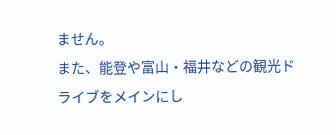ません。
また、能登や富山・福井などの観光ドライブをメインにし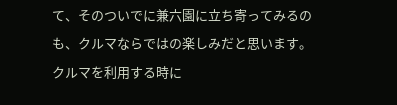て、そのついでに兼六園に立ち寄ってみるのも、クルマならではの楽しみだと思います。
クルマを利用する時に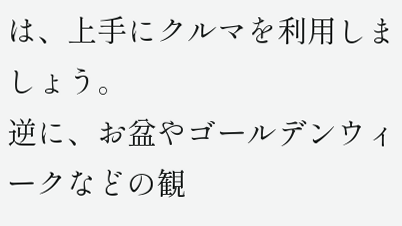は、上手にクルマを利用しましょう。
逆に、お盆やゴールデンウィークなどの観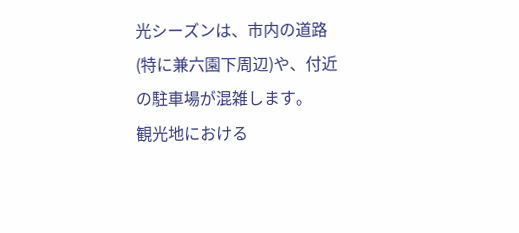光シーズンは、市内の道路(特に兼六園下周辺)や、付近の駐車場が混雑します。
観光地における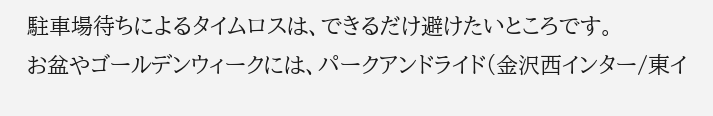駐車場待ちによるタイムロスは、できるだけ避けたいところです。
お盆やゴールデンウィークには、パークアンドライド(金沢西インター/東イ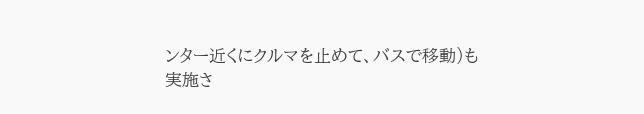ンター近くにクルマを止めて、バスで移動)も
実施さ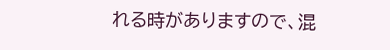れる時がありますので、混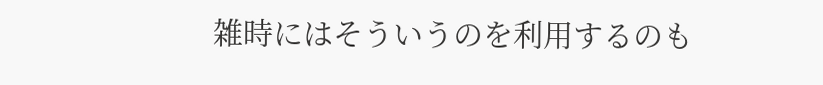雑時にはそういうのを利用するのも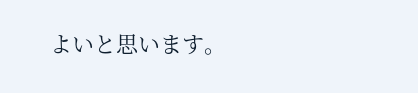よいと思います。